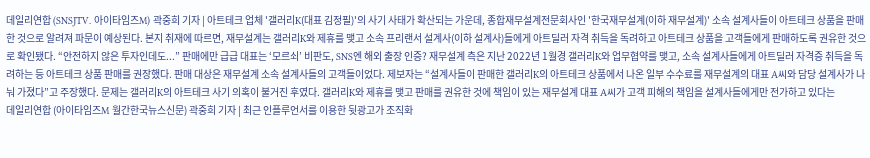데일리연합 (SNSJTV. 아이타임즈M) 곽중희 기자 | 아트테크 업체 '갤러리K(대표 김정필)'의 사기 사태가 확산되는 가운데, 종합재무설계전문회사인 '한국재무설계(이하 재무설계)' 소속 설계사들이 아트테크 상품을 판매한 것으로 알려져 파문이 예상된다. 본지 취재에 따르면, 재무설계는 갤러리K와 제휴를 맺고 소속 프리랜서 설계사(이하 설계사)들에게 아트딜러 자격 취득을 독려하고 아트테크 상품을 고객들에게 판매하도록 권유한 것으로 확인됐다. “안전하지 않은 투자인데도...” 판매에만 급급 대표는 ‘모르쇠’ 비판도, SNS엔 해외 출장 인증? 재무설계 측은 지난 2022년 1월경 갤러리K와 업무협약를 맺고, 소속 설계사들에게 아트딜러 자격증 취득을 독려하는 등 아트테크 상품 판매를 권장했다. 판매 대상은 재무설계 소속 설계사들의 고객들이었다. 제보자는 “설계사들이 판매한 갤러리K의 아트테크 상품에서 나온 일부 수수료를 재무설계의 대표 A씨와 담당 설계사가 나눠 가졌다”고 주장했다. 문제는 갤러리K의 아트테크 사기 의혹이 불거진 후였다. 갤러리K와 제휴를 맺고 판매를 권유한 것에 책임이 있는 재무설계 대표 A씨가 고객 피해의 책임을 설계사들에게만 전가하고 있다는
데일리연합 (아이타임즈M 월간한국뉴스신문) 곽중희 기자 | 최근 인플루언서를 이용한 뒷광고가 조직화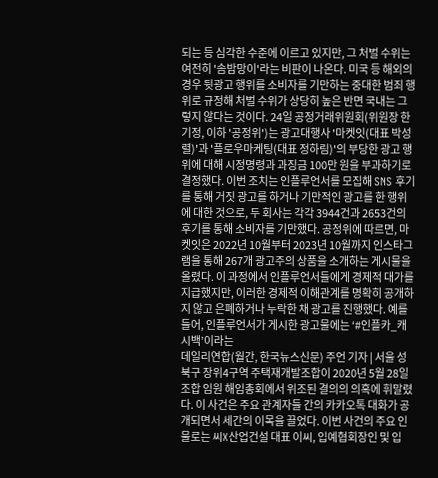되는 등 심각한 수준에 이르고 있지만, 그 처벌 수위는 여전히 '솜밤망이'라는 비판이 나온다. 미국 등 해외의 경우 뒷광고 행위를 소비자를 기만하는 중대한 범죄 행위로 규정해 처벌 수위가 상당히 높은 반면 국내는 그렇지 않다는 것이다. 24일 공정거래위원회(위원장 한기정, 이하 '공정위')는 광고대행사 '마켓잇(대표 박성렬)'과 '플로우마케팅(대표 정하림)'의 부당한 광고 행위에 대해 시정명령과 과징금 100만 원을 부과하기로 결정했다. 이번 조치는 인플루언서를 모집해 SNS 후기를 통해 거짓 광고를 하거나 기만적인 광고를 한 행위에 대한 것으로, 두 회사는 각각 3944건과 2653건의 후기를 통해 소비자를 기만했다. 공정위에 따르면, 마켓잇은 2022년 10월부터 2023년 10월까지 인스타그램을 통해 267개 광고주의 상품을 소개하는 게시물을 올렸다. 이 과정에서 인플루언서들에게 경제적 대가를 지급했지만, 이러한 경제적 이해관계를 명확히 공개하지 않고 은폐하거나 누락한 채 광고를 진행했다. 예를 들어, 인플루언서가 게시한 광고물에는 ‘#인플카_캐시백’이라는
데일리연합(월간, 한국뉴스신문) 주언 기자 | 서울 성북구 장위4구역 주택재개발조합이 2020년 5월 28일 조합 임원 해임총회에서 위조된 결의의 의혹에 휘말렸다. 이 사건은 주요 관계자들 간의 카카오톡 대화가 공개되면서 세간의 이목을 끌었다. 이번 사건의 주요 인물로는 씨X산업건설 대표 이씨, 입예협회장인 및 입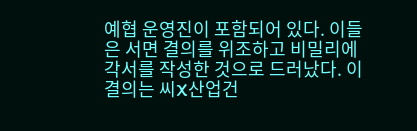예협 운영진이 포함되어 있다. 이들은 서면 결의를 위조하고 비밀리에 각서를 작성한 것으로 드러났다. 이 결의는 씨X산업건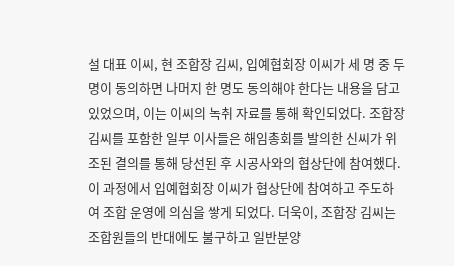설 대표 이씨, 현 조합장 김씨, 입예협회장 이씨가 세 명 중 두 명이 동의하면 나머지 한 명도 동의해야 한다는 내용을 담고 있었으며, 이는 이씨의 녹취 자료를 통해 확인되었다. 조합장 김씨를 포함한 일부 이사들은 해임총회를 발의한 신씨가 위조된 결의를 통해 당선된 후 시공사와의 협상단에 참여했다. 이 과정에서 입예협회장 이씨가 협상단에 참여하고 주도하여 조합 운영에 의심을 쌓게 되었다. 더욱이, 조합장 김씨는 조합원들의 반대에도 불구하고 일반분양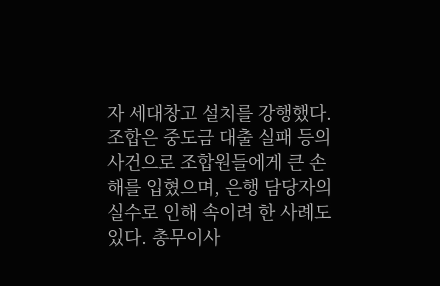자 세대창고 설치를 강행했다. 조합은 중도금 대출 실패 등의 사건으로 조합원들에게 큰 손해를 입혔으며, 은행 담당자의 실수로 인해 속이려 한 사례도 있다. 총무이사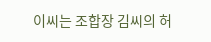이씨는 조합장 김씨의 허